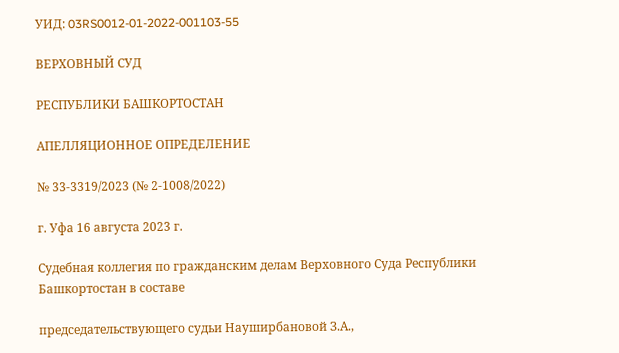УИД: 03RS0012-01-2022-001103-55

ВЕРХОВНЫЙ СУД

РЕСПУБЛИКИ БАШКОРТОСТАН

АПЕЛЛЯЦИОННОЕ ОПРЕДЕЛЕНИЕ

№ 33-3319/2023 (№ 2-1008/2022)

г. Уфа 16 августа 2023 г.

Судебная коллегия по гражданским делам Верховного Суда Республики Башкортостан в составе

председательствующего судьи Науширбановой З.А.,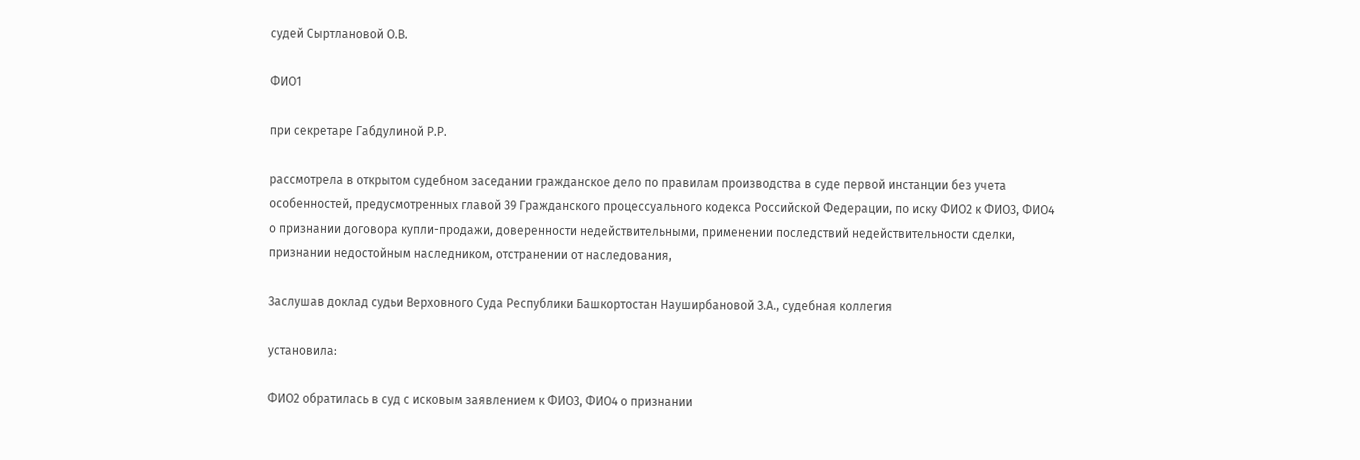судей Сыртлановой О.В.

ФИО1

при секретаре Габдулиной Р.Р.

рассмотрела в открытом судебном заседании гражданское дело по правилам производства в суде первой инстанции без учета особенностей, предусмотренных главой 39 Гражданского процессуального кодекса Российской Федерации, по иску ФИО2 к ФИО3, ФИО4 о признании договора купли-продажи, доверенности недействительными, применении последствий недействительности сделки, признании недостойным наследником, отстранении от наследования,

Заслушав доклад судьи Верховного Суда Республики Башкортостан Науширбановой З.А., судебная коллегия

установила:

ФИО2 обратилась в суд с исковым заявлением к ФИО3, ФИО4 о признании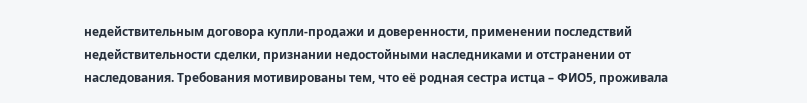недействительным договора купли-продажи и доверенности, применении последствий недействительности сделки, признании недостойными наследниками и отстранении от наследования. Требования мотивированы тем, что её родная сестра истца – ФИО5, проживала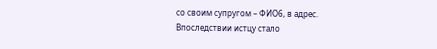со своим супругом – ФИО6, в адрес. Впоследствии истцу стало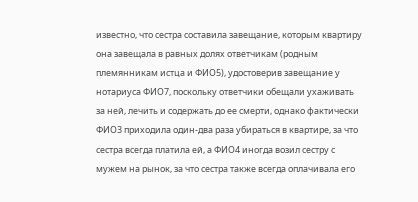известно, что сестра составила завещание, которым квартиру она завещала в равных долях ответчикам (родным племянникам истца и ФИО5), удостоверив завещание у нотариуса ФИО7, поскольку ответчики обещали ухаживать за ней, лечить и содержать до ее смерти, однако фактически ФИО3 приходила один-два раза убираться в квартире, за что сестра всегда платила ей, а ФИО4 иногда возил сестру с мужем на рынок, за что сестра также всегда оплачивала его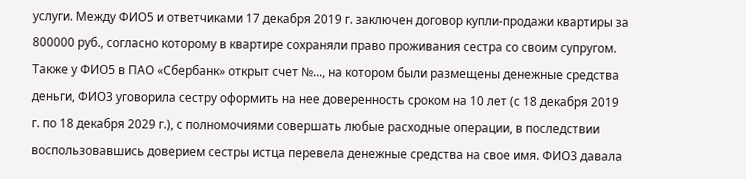услуги. Между ФИО5 и ответчиками 17 декабря 2019 г. заключен договор купли-продажи квартиры за 800000 руб., согласно которому в квартире сохраняли право проживания сестра со своим супругом. Также у ФИО5 в ПАО «Сбербанк» открыт счет №..., на котором были размещены денежные средства деньги, ФИО3 уговорила сестру оформить на нее доверенность сроком на 10 лет (с 18 декабря 2019 г. по 18 декабря 2029 г.), с полномочиями совершать любые расходные операции, в последствии воспользовавшись доверием сестры истца перевела денежные средства на свое имя. ФИО3 давала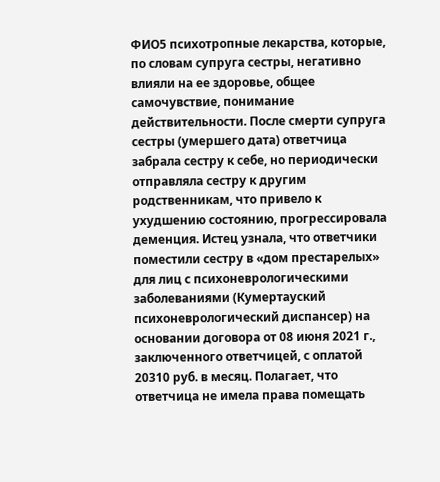ФИО5 психотропные лекарства, которые, по словам супруга сестры, негативно влияли на ее здоровье, общее самочувствие, понимание действительности. После смерти супруга сестры (умершего дата) ответчица забрала сестру к себе, но периодически отправляла сестру к другим родственникам, что привело к ухудшению состоянию, прогрессировала деменция. Истец узнала, что ответчики поместили сестру в «дом престарелых» для лиц с психоневрологическими заболеваниями (Кумертауский психоневрологический диспансер) на основании договора от 08 июня 2021 г., заключенного ответчицей, с оплатой 20310 руб. в месяц. Полагает, что ответчица не имела права помещать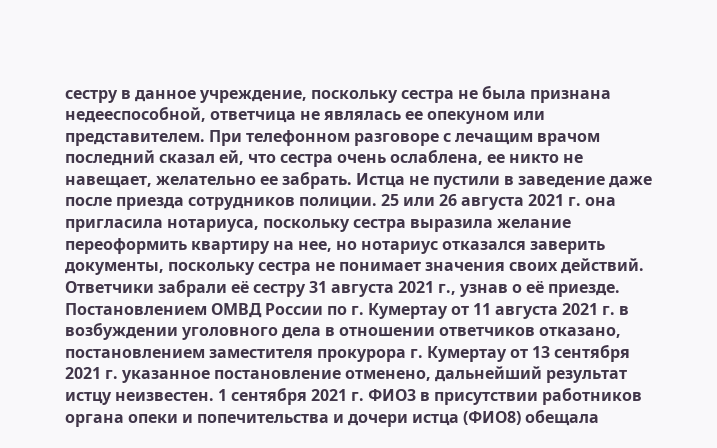сестру в данное учреждение, поскольку сестра не была признана недееспособной, ответчица не являлась ее опекуном или представителем. При телефонном разговоре с лечащим врачом последний сказал ей, что сестра очень ослаблена, ее никто не навещает, желательно ее забрать. Истца не пустили в заведение даже после приезда сотрудников полиции. 25 или 26 августа 2021 г. она пригласила нотариуса, поскольку сестра выразила желание переоформить квартиру на нее, но нотариус отказался заверить документы, поскольку сестра не понимает значения своих действий. Ответчики забрали её сестру 31 августа 2021 г., узнав о её приезде. Постановлением ОМВД России по г. Кумертау от 11 августа 2021 г. в возбуждении уголовного дела в отношении ответчиков отказано, постановлением заместителя прокурора г. Кумертау от 13 сентября 2021 г. указанное постановление отменено, дальнейший результат истцу неизвестен. 1 сентября 2021 г. ФИО3 в присутствии работников органа опеки и попечительства и дочери истца (ФИО8) обещала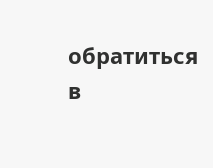обратиться в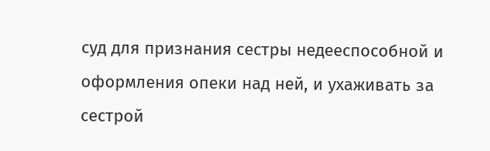суд для признания сестры недееспособной и оформления опеки над ней, и ухаживать за сестрой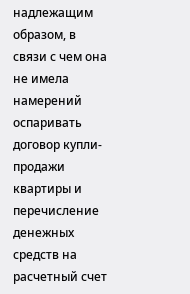надлежащим образом, в связи с чем она не имела намерений оспаривать договор купли-продажи квартиры и перечисление денежных средств на расчетный счет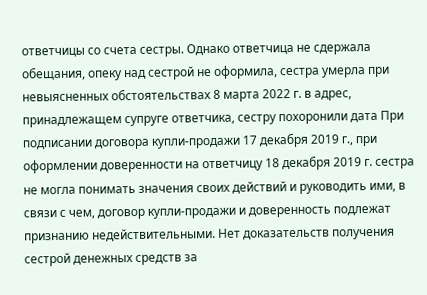ответчицы со счета сестры. Однако ответчица не сдержала обещания, опеку над сестрой не оформила, сестра умерла при невыясненных обстоятельствах 8 марта 2022 г. в адрес, принадлежащем супруге ответчика, сестру похоронили дата При подписании договора купли-продажи 17 декабря 2019 г., при оформлении доверенности на ответчицу 18 декабря 2019 г. сестра не могла понимать значения своих действий и руководить ими, в связи с чем, договор купли-продажи и доверенность подлежат признанию недействительными. Нет доказательств получения сестрой денежных средств за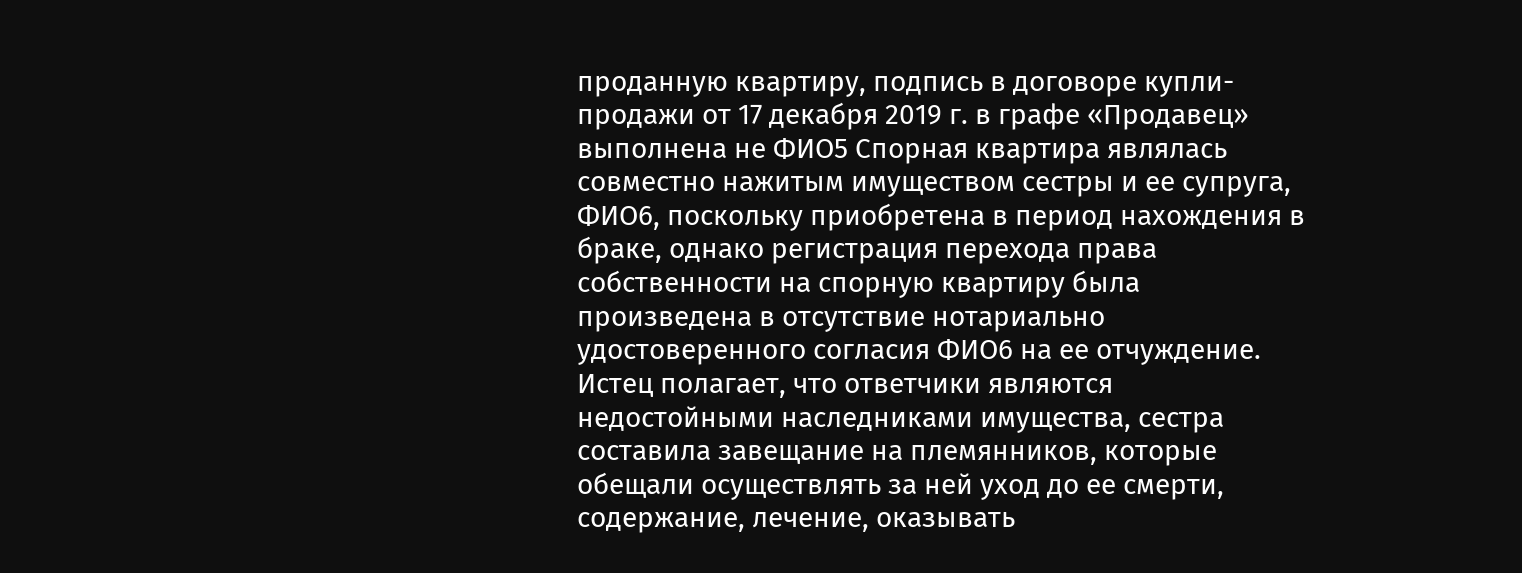проданную квартиру, подпись в договоре купли-продажи от 17 декабря 2019 г. в графе «Продавец» выполнена не ФИО5 Спорная квартира являлась совместно нажитым имуществом сестры и ее супруга, ФИО6, поскольку приобретена в период нахождения в браке, однако регистрация перехода права собственности на спорную квартиру была произведена в отсутствие нотариально удостоверенного согласия ФИО6 на ее отчуждение. Истец полагает, что ответчики являются недостойными наследниками имущества, сестра составила завещание на племянников, которые обещали осуществлять за ней уход до ее смерти, содержание, лечение, оказывать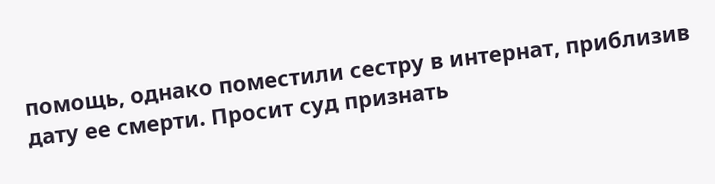помощь, однако поместили сестру в интернат, приблизив дату ее смерти. Просит суд признать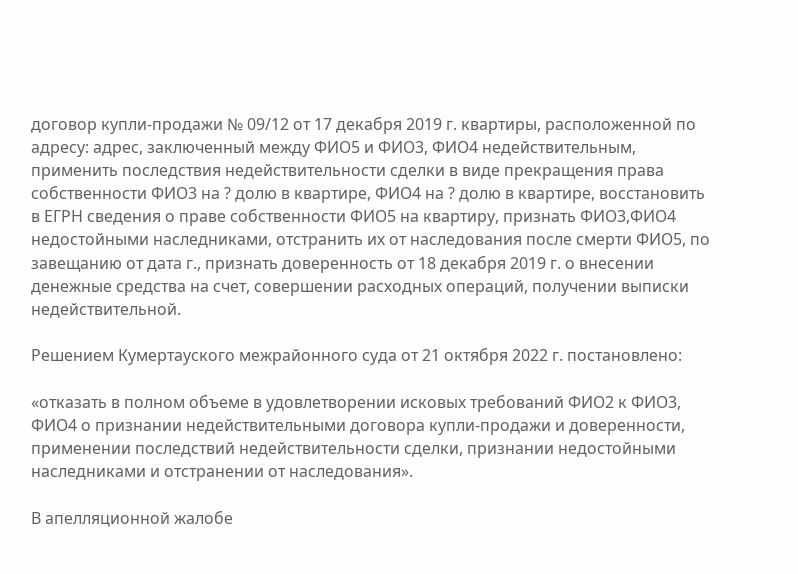договор купли-продажи № 09/12 от 17 декабря 2019 г. квартиры, расположенной по адресу: адрес, заключенный между ФИО5 и ФИО3, ФИО4 недействительным, применить последствия недействительности сделки в виде прекращения права собственности ФИО3 на ? долю в квартире, ФИО4 на ? долю в квартире, восстановить в ЕГРН сведения о праве собственности ФИО5 на квартиру, признать ФИО3,ФИО4 недостойными наследниками, отстранить их от наследования после смерти ФИО5, по завещанию от дата г., признать доверенность от 18 декабря 2019 г. о внесении денежные средства на счет, совершении расходных операций, получении выписки недействительной.

Решением Кумертауского межрайонного суда от 21 октября 2022 г. постановлено:

«отказать в полном объеме в удовлетворении исковых требований ФИО2 к ФИО3, ФИО4 о признании недействительными договора купли-продажи и доверенности, применении последствий недействительности сделки, признании недостойными наследниками и отстранении от наследования».

В апелляционной жалобе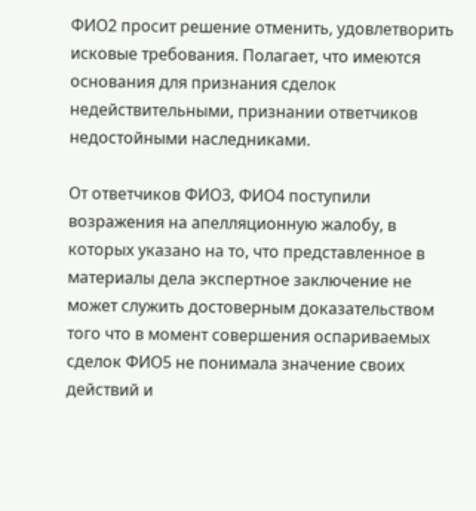ФИО2 просит решение отменить, удовлетворить исковые требования. Полагает, что имеются основания для признания сделок недействительными, признании ответчиков недостойными наследниками.

От ответчиков ФИО3, ФИО4 поступили возражения на апелляционную жалобу, в которых указано на то, что представленное в материалы дела экспертное заключение не может служить достоверным доказательством того что в момент совершения оспариваемых сделок ФИО5 не понимала значение своих действий и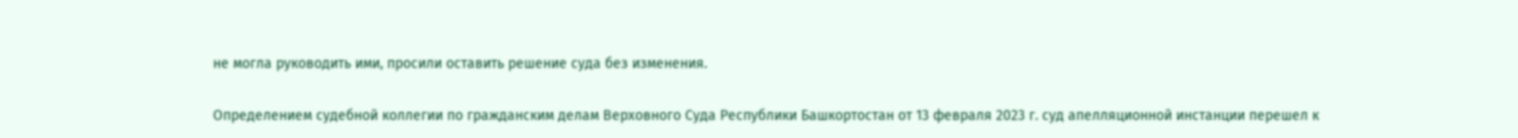не могла руководить ими, просили оставить решение суда без изменения.

Определением судебной коллегии по гражданским делам Верховного Суда Республики Башкортостан от 13 февраля 2023 г. суд апелляционной инстанции перешел к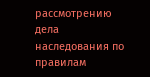рассмотрению дела наследования по правилам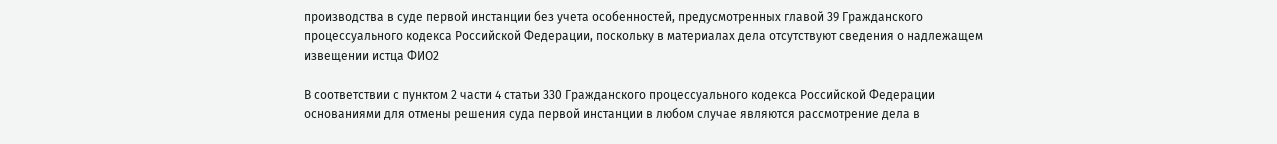производства в суде первой инстанции без учета особенностей, предусмотренных главой 39 Гражданского процессуального кодекса Российской Федерации, поскольку в материалах дела отсутствуют сведения о надлежащем извещении истца ФИО2

В соответствии с пунктом 2 части 4 статьи 330 Гражданского процессуального кодекса Российской Федерации основаниями для отмены решения суда первой инстанции в любом случае являются рассмотрение дела в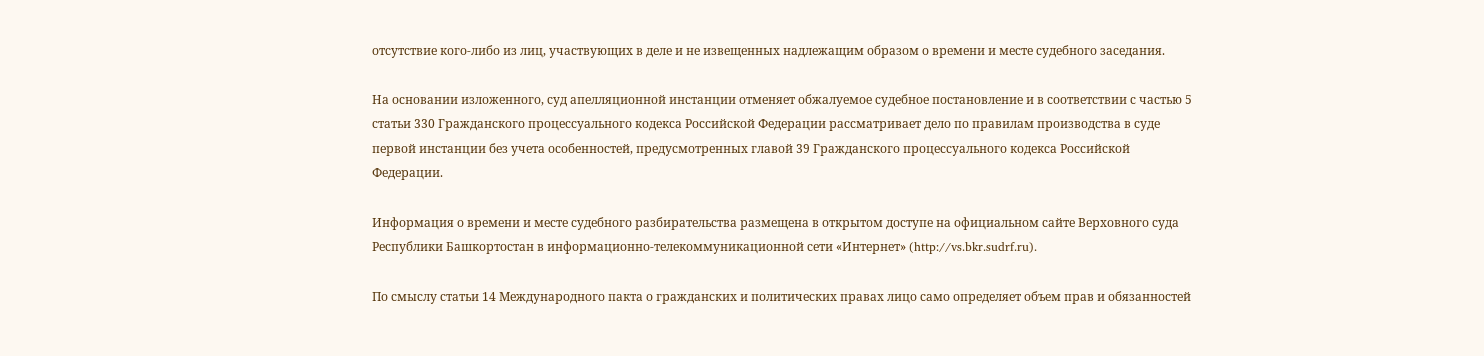отсутствие кого-либо из лиц, участвующих в деле и не извещенных надлежащим образом о времени и месте судебного заседания.

На основании изложенного, суд апелляционной инстанции отменяет обжалуемое судебное постановление и в соответствии с частью 5 статьи 330 Гражданского процессуального кодекса Российской Федерации рассматривает дело по правилам производства в суде первой инстанции без учета особенностей, предусмотренных главой 39 Гражданского процессуального кодекса Российской Федерации.

Информация о времени и месте судебного разбирательства размещена в открытом доступе на официальном сайте Верховного суда Республики Башкортостан в информационно-телекоммуникационной сети «Интернет» (http://vs.bkr.sudrf.ru).

По смыслу статьи 14 Международного пакта о гражданских и политических правах лицо само определяет объем прав и обязанностей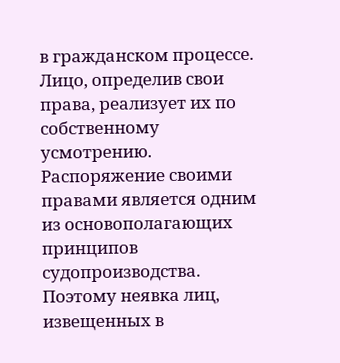в гражданском процессе. Лицо, определив свои права, реализует их по собственному усмотрению. Распоряжение своими правами является одним из основополагающих принципов судопроизводства. Поэтому неявка лиц, извещенных в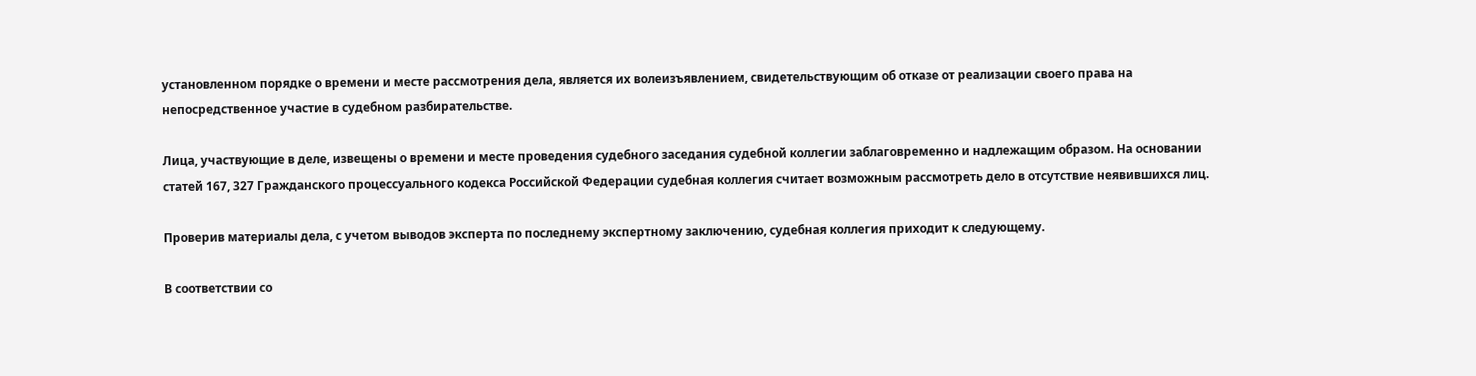установленном порядке о времени и месте рассмотрения дела, является их волеизъявлением, свидетельствующим об отказе от реализации своего права на непосредственное участие в судебном разбирательстве.

Лица, участвующие в деле, извещены о времени и месте проведения судебного заседания судебной коллегии заблаговременно и надлежащим образом. На основании статей 167, 327 Гражданского процессуального кодекса Российской Федерации судебная коллегия считает возможным рассмотреть дело в отсутствие неявившихся лиц.

Проверив материалы дела, с учетом выводов эксперта по последнему экспертному заключению, судебная коллегия приходит к следующему.

В соответствии со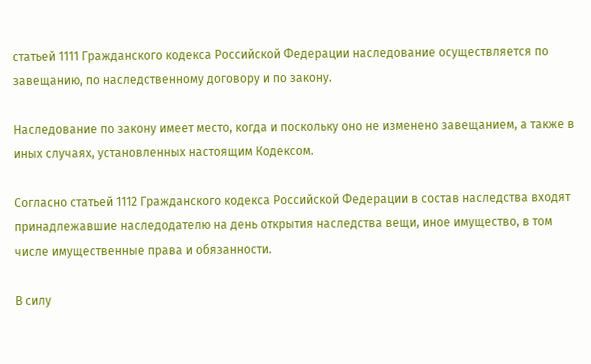статьей 1111 Гражданского кодекса Российской Федерации наследование осуществляется по завещанию, по наследственному договору и по закону.

Наследование по закону имеет место, когда и поскольку оно не изменено завещанием, а также в иных случаях, установленных настоящим Кодексом.

Согласно статьей 1112 Гражданского кодекса Российской Федерации в состав наследства входят принадлежавшие наследодателю на день открытия наследства вещи, иное имущество, в том числе имущественные права и обязанности.

В силу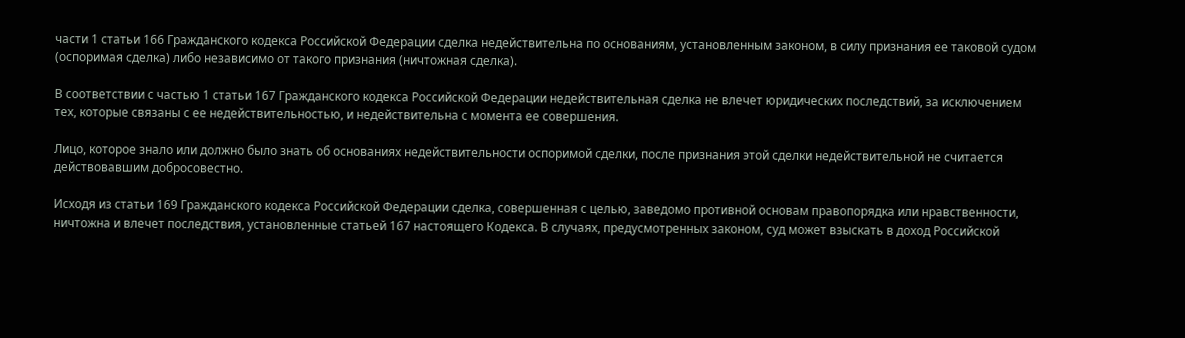части 1 статьи 166 Гражданского кодекса Российской Федерации сделка недействительна по основаниям, установленным законом, в силу признания ее таковой судом (оспоримая сделка) либо независимо от такого признания (ничтожная сделка).

В соответствии с частью 1 статьи 167 Гражданского кодекса Российской Федерации недействительная сделка не влечет юридических последствий, за исключением тех, которые связаны с ее недействительностью, и недействительна с момента ее совершения.

Лицо, которое знало или должно было знать об основаниях недействительности оспоримой сделки, после признания этой сделки недействительной не считается действовавшим добросовестно.

Исходя из статьи 169 Гражданского кодекса Российской Федерации сделка, совершенная с целью, заведомо противной основам правопорядка или нравственности, ничтожна и влечет последствия, установленные статьей 167 настоящего Кодекса. В случаях, предусмотренных законом, суд может взыскать в доход Российской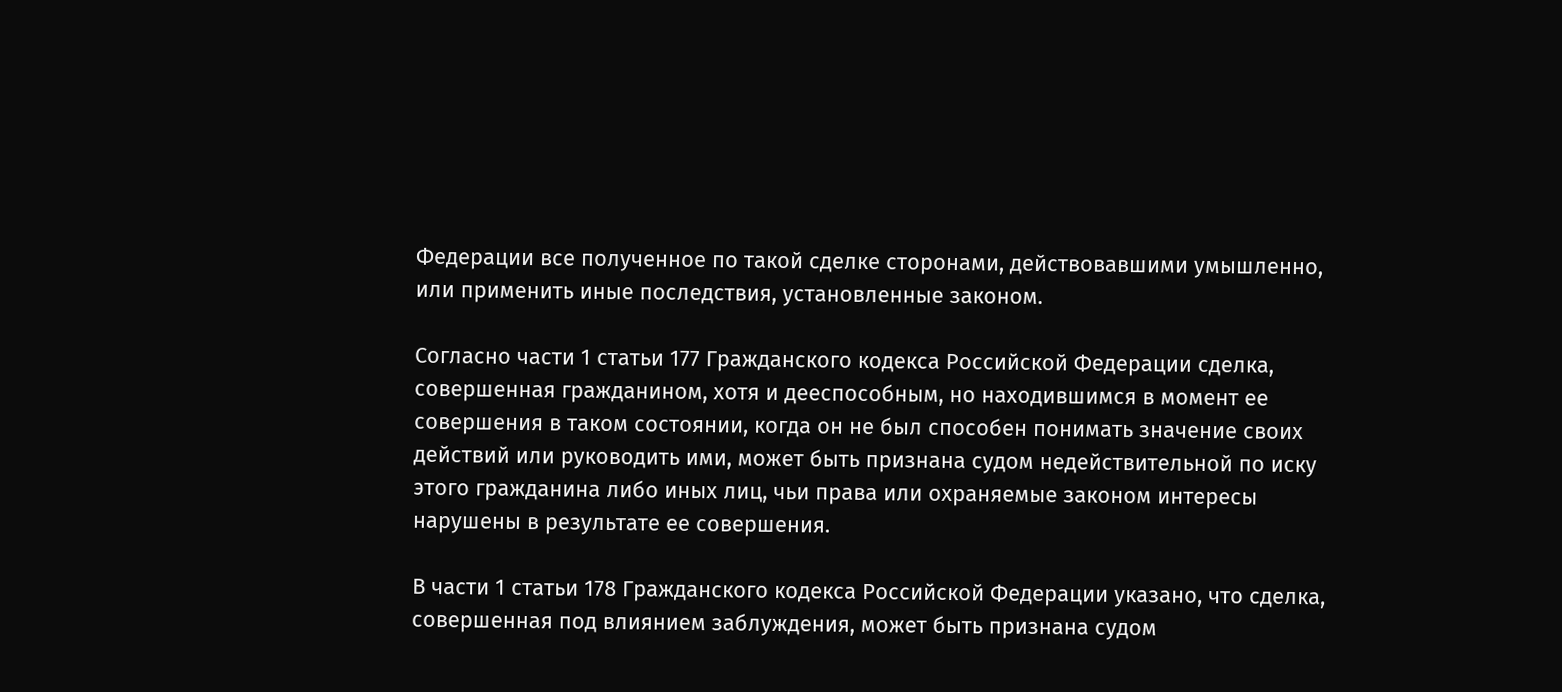Федерации все полученное по такой сделке сторонами, действовавшими умышленно, или применить иные последствия, установленные законом.

Согласно части 1 статьи 177 Гражданского кодекса Российской Федерации сделка, совершенная гражданином, хотя и дееспособным, но находившимся в момент ее совершения в таком состоянии, когда он не был способен понимать значение своих действий или руководить ими, может быть признана судом недействительной по иску этого гражданина либо иных лиц, чьи права или охраняемые законом интересы нарушены в результате ее совершения.

В части 1 статьи 178 Гражданского кодекса Российской Федерации указано, что сделка, совершенная под влиянием заблуждения, может быть признана судом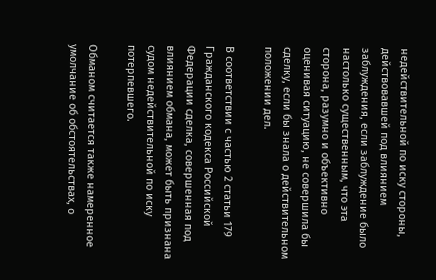недействительной по иску стороны, действовавшей под влиянием заблуждения, если заблуждение было настолько существенным, что эта сторона, разумно и объективно оценивая ситуацию, не совершила бы сделку, если бы знала о действительном положении дел.

В соответствии с частью 2 статьи 179 Гражданского кодекса Российской Федерации сделка, совершенная под влиянием обмана, может быть признана судом недействительной по иску потерпевшего.

Обманом считается также намеренное умолчание об обстоятельствах, о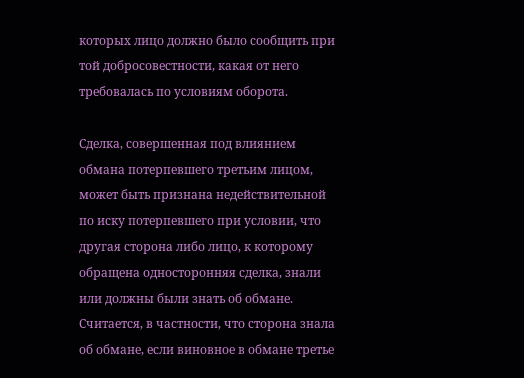которых лицо должно было сообщить при той добросовестности, какая от него требовалась по условиям оборота.

Сделка, совершенная под влиянием обмана потерпевшего третьим лицом, может быть признана недействительной по иску потерпевшего при условии, что другая сторона либо лицо, к которому обращена односторонняя сделка, знали или должны были знать об обмане. Считается, в частности, что сторона знала об обмане, если виновное в обмане третье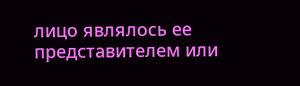лицо являлось ее представителем или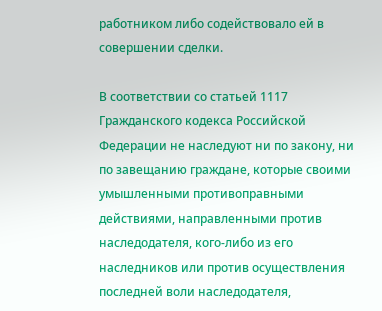работником либо содействовало ей в совершении сделки.

В соответствии со статьей 1117 Гражданского кодекса Российской Федерации не наследуют ни по закону, ни по завещанию граждане, которые своими умышленными противоправными действиями, направленными против наследодателя, кого-либо из его наследников или против осуществления последней воли наследодателя,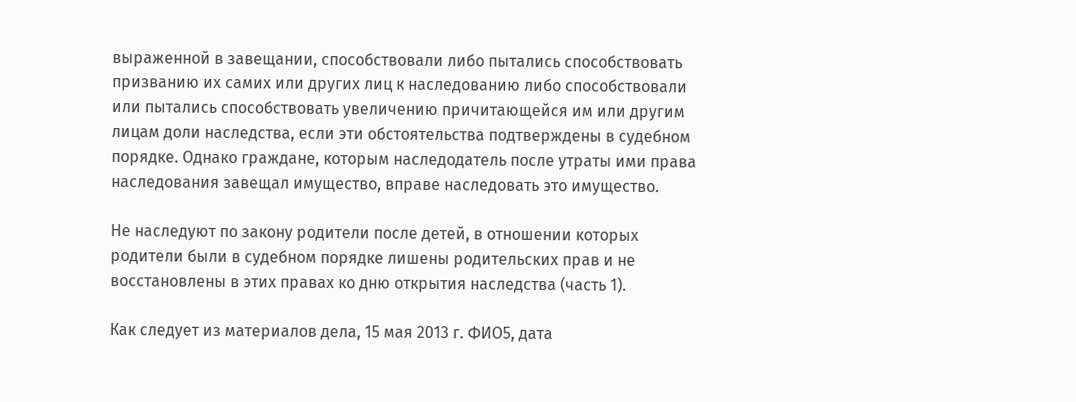выраженной в завещании, способствовали либо пытались способствовать призванию их самих или других лиц к наследованию либо способствовали или пытались способствовать увеличению причитающейся им или другим лицам доли наследства, если эти обстоятельства подтверждены в судебном порядке. Однако граждане, которым наследодатель после утраты ими права наследования завещал имущество, вправе наследовать это имущество.

Не наследуют по закону родители после детей, в отношении которых родители были в судебном порядке лишены родительских прав и не восстановлены в этих правах ко дню открытия наследства (часть 1).

Как следует из материалов дела, 15 мая 2013 г. ФИО5, дата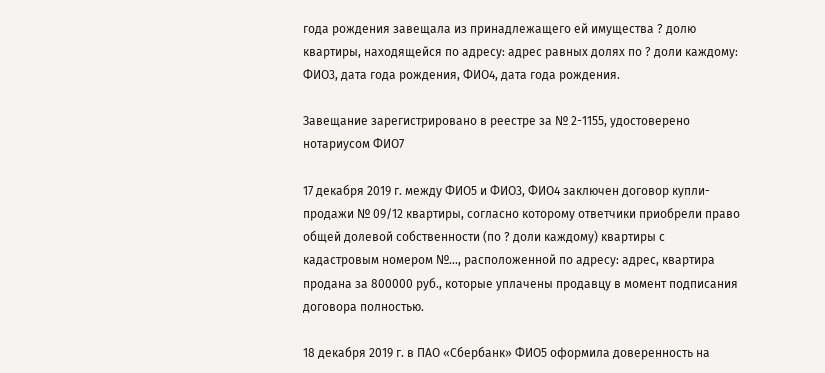года рождения завещала из принадлежащего ей имущества ? долю квартиры, находящейся по адресу: адрес равных долях по ? доли каждому: ФИО3, дата года рождения, ФИО4, дата года рождения.

Завещание зарегистрировано в реестре за № 2-1155, удостоверено нотариусом ФИО7

17 декабря 2019 г. между ФИО5 и ФИО3, ФИО4 заключен договор купли-продажи № 09/12 квартиры, согласно которому ответчики приобрели право общей долевой собственности (по ? доли каждому) квартиры с кадастровым номером №..., расположенной по адресу: адрес, квартира продана за 800000 руб., которые уплачены продавцу в момент подписания договора полностью.

18 декабря 2019 г. в ПАО «Сбербанк» ФИО5 оформила доверенность на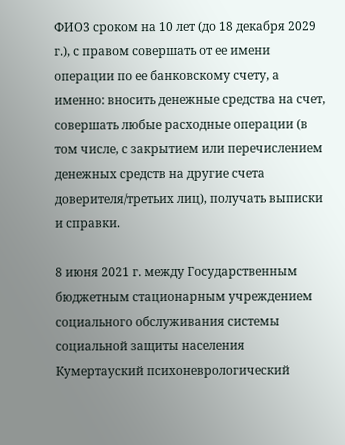ФИО3 сроком на 10 лет (до 18 декабря 2029 г.), с правом совершать от ее имени операции по ее банковскому счету, а именно: вносить денежные средства на счет, совершать любые расходные операции (в том числе, с закрытием или перечислением денежных средств на другие счета доверителя/третьих лиц), получать выписки и справки.

8 июня 2021 г. между Государственным бюджетным стационарным учреждением социального обслуживания системы социальной защиты населения Кумертауский психоневрологический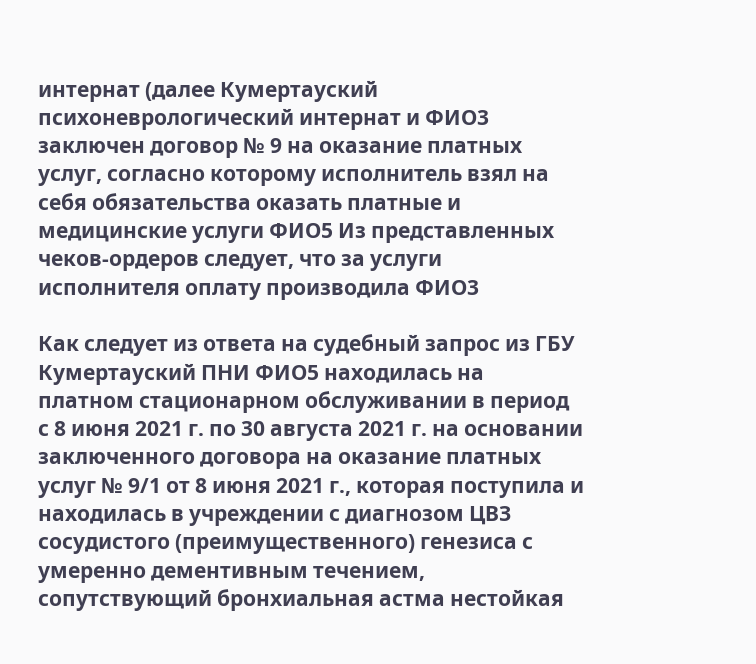интернат (далее Кумертауский психоневрологический интернат и ФИО3 заключен договор № 9 на оказание платных услуг, согласно которому исполнитель взял на себя обязательства оказать платные и медицинские услуги ФИО5 Из представленных чеков-ордеров следует, что за услуги исполнителя оплату производила ФИО3

Как следует из ответа на судебный запрос из ГБУ Кумертауский ПНИ ФИО5 находилась на платном стационарном обслуживании в период с 8 июня 2021 г. по 30 августа 2021 г. на основании заключенного договора на оказание платных услуг № 9/1 от 8 июня 2021 г., которая поступила и находилась в учреждении с диагнозом ЦВЗ сосудистого (преимущественного) генезиса с умеренно дементивным течением, сопутствующий бронхиальная астма нестойкая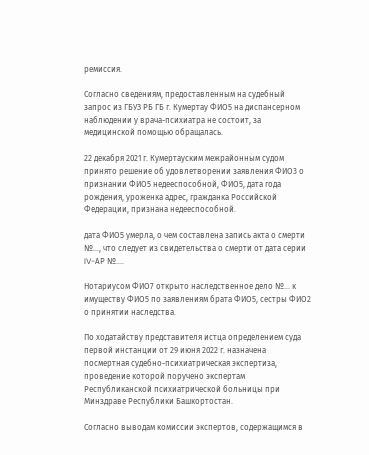ремиссия.

Согласно сведениям, предоставленным на судебный запрос из ГБУЗ РБ ГБ г. Кумертау ФИО5 на диспансерном наблюдении у врача-психиатра не состоит, за медицинской помощью обращалась.

22 декабря 2021 г. Кумертауским межрайонным судом принято решение об удовлетворении заявления ФИО3 о признании ФИО5 недееспособной, ФИО5, дата года рождения, уроженка адрес, гражданка Российской Федерации, признана недееспособной.

дата ФИО5 умерла, о чем составлена запись акта о смерти №..., что следует из свидетельства о смерти от дата серии IV-АР №....

Нотариусом ФИО7 открыто наследственное дело №... к имуществу ФИО5 по заявлениям брата ФИО5, сестры ФИО2 о принятии наследства.

По ходатайству представителя истца определением суда первой инстанции от 29 июня 2022 г. назначена посмертная судебно-психиатрическая экспертиза, проведение которой поручено экспертам Республиканской психиатрической больницы при Минздраве Республики Башкортостан.

Согласно выводам комиссии экспертов, содержащимся в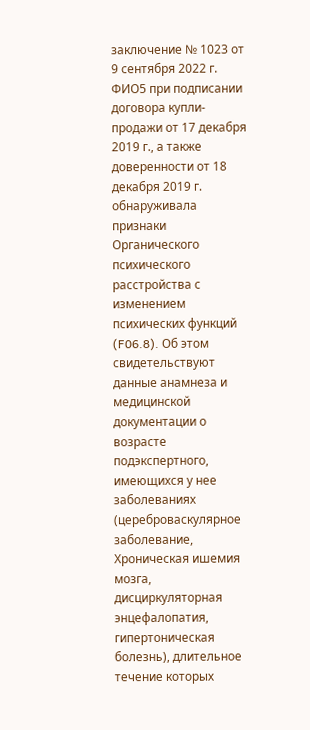заключение № 1023 от 9 сентября 2022 г. ФИО5 при подписании договора купли-продажи от 17 декабря 2019 г., а также доверенности от 18 декабря 2019 г. обнаруживала признаки Органического психического расстройства с изменением психических функций (F06.8). Об этом свидетельствуют данные анамнеза и медицинской документации о возрасте подэкспертного, имеющихся у нее заболеваниях (цереброваскулярное заболевание, Хроническая ишемия мозга, дисциркуляторная энцефалопатия, гипертоническая болезнь), длительное течение которых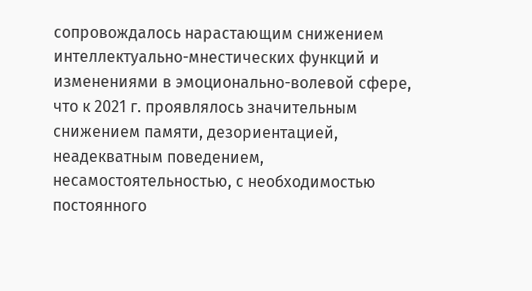сопровождалось нарастающим снижением интеллектуально-мнестических функций и изменениями в эмоционально-волевой сфере, что к 2021 г. проявлялось значительным снижением памяти, дезориентацией, неадекватным поведением, несамостоятельностью, с необходимостью постоянного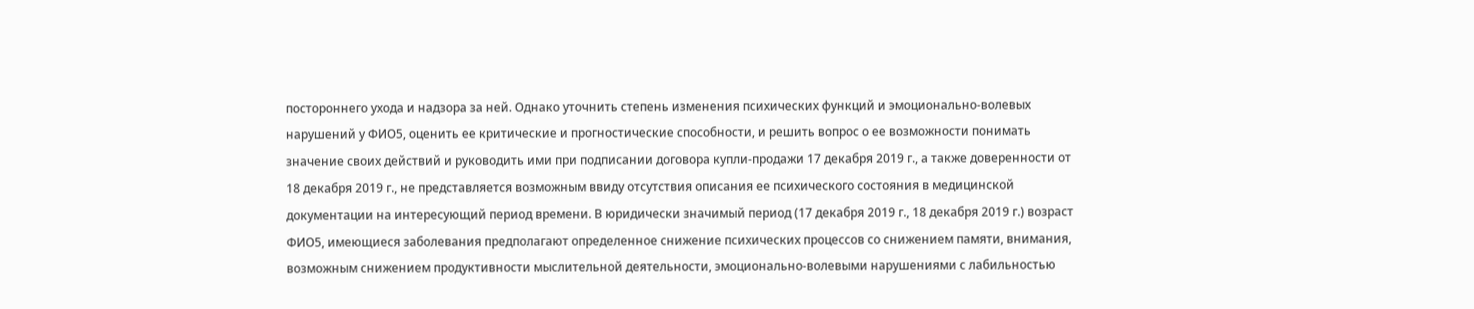постороннего ухода и надзора за ней. Однако уточнить степень изменения психических функций и эмоционально-волевых нарушений у ФИО5, оценить ее критические и прогностические способности, и решить вопрос о ее возможности понимать значение своих действий и руководить ими при подписании договора купли-продажи 17 декабря 2019 г., а также доверенности от 18 декабря 2019 г., не представляется возможным ввиду отсутствия описания ее психического состояния в медицинской документации на интересующий период времени. В юридически значимый период (17 декабря 2019 г., 18 декабря 2019 г.) возраст ФИО5, имеющиеся заболевания предполагают определенное снижение психических процессов со снижением памяти, внимания, возможным снижением продуктивности мыслительной деятельности, эмоционально-волевыми нарушениями с лабильностью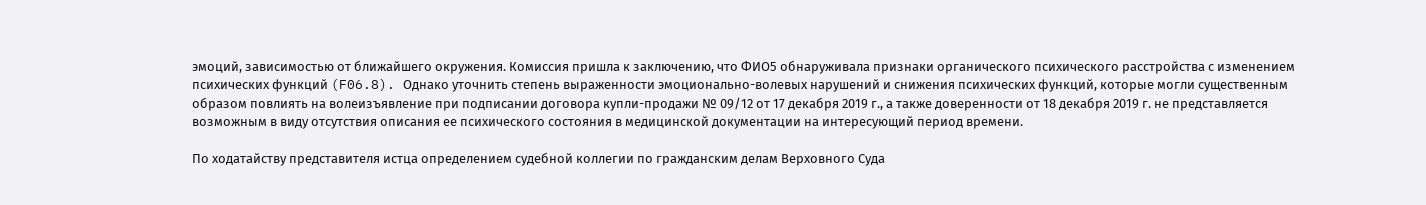эмоций, зависимостью от ближайшего окружения. Комиссия пришла к заключению, что ФИО5 обнаруживала признаки органического психического расстройства с изменением психических функций (F06.8). Однако уточнить степень выраженности эмоционально-волевых нарушений и снижения психических функций, которые могли существенным образом повлиять на волеизъявление при подписании договора купли-продажи № 09/12 от 17 декабря 2019 г., а также доверенности от 18 декабря 2019 г. не представляется возможным в виду отсутствия описания ее психического состояния в медицинской документации на интересующий период времени.

По ходатайству представителя истца определением судебной коллегии по гражданским делам Верховного Суда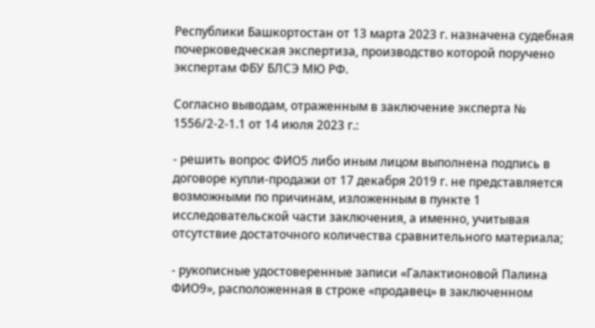Республики Башкортостан от 13 марта 2023 г. назначена судебная почерковедческая экспертиза, производство которой поручено экспертам ФБУ БЛСЭ МЮ РФ.

Согласно выводам, отраженным в заключение эксперта № 1556/2-2-1.1 от 14 июля 2023 г.:

- решить вопрос ФИО5 либо иным лицом выполнена подпись в договоре купли-продажи от 17 декабря 2019 г. не представляется возможными по причинам, изложенным в пункте 1 исследовательской части заключения, а именно, учитывая отсутствие достаточного количества сравнительного материала;

- рукописные удостоверенные записи «Галактионовой Палина ФИО9», расположенная в строке «продавец» в заключенном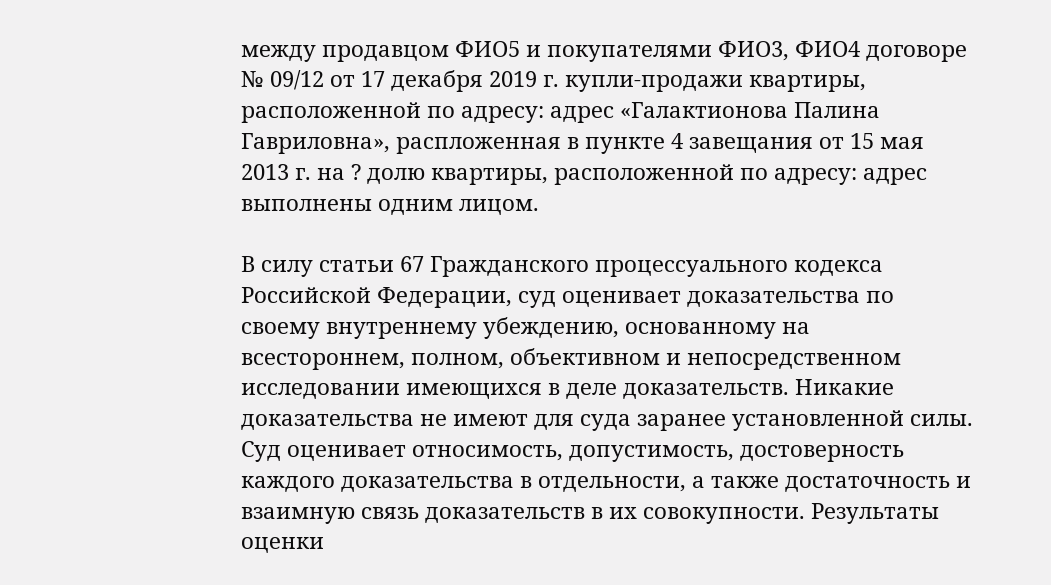между продавцом ФИО5 и покупателями ФИО3, ФИО4 договоре № 09/12 от 17 декабря 2019 г. купли-продажи квартиры, расположенной по адресу: адрес «Галактионова Палина Гавриловна», распложенная в пункте 4 завещания от 15 мая 2013 г. на ? долю квартиры, расположенной по адресу: адрес выполнены одним лицом.

В силу статьи 67 Гражданского процессуального кодекса Российской Федерации, суд оценивает доказательства по своему внутреннему убеждению, основанному на всестороннем, полном, объективном и непосредственном исследовании имеющихся в деле доказательств. Никакие доказательства не имеют для суда заранее установленной силы. Суд оценивает относимость, допустимость, достоверность каждого доказательства в отдельности, а также достаточность и взаимную связь доказательств в их совокупности. Результаты оценки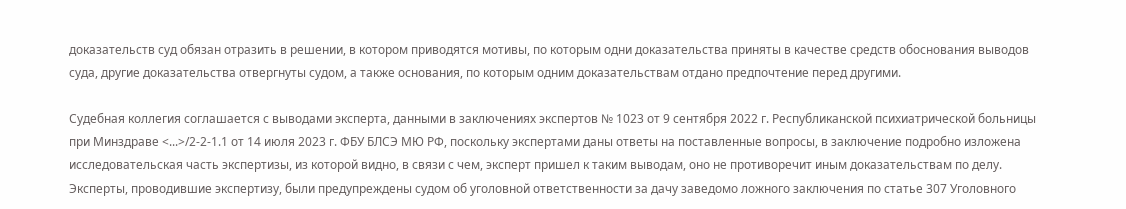доказательств суд обязан отразить в решении, в котором приводятся мотивы, по которым одни доказательства приняты в качестве средств обоснования выводов суда, другие доказательства отвергнуты судом, а также основания, по которым одним доказательствам отдано предпочтение перед другими.

Судебная коллегия соглашается с выводами эксперта, данными в заключениях экспертов № 1023 от 9 сентября 2022 г. Республиканской психиатрической больницы при Минздраве <...>/2-2-1.1 от 14 июля 2023 г. ФБУ БЛСЭ МЮ РФ, поскольку экспертами даны ответы на поставленные вопросы, в заключение подробно изложена исследовательская часть экспертизы, из которой видно, в связи с чем, эксперт пришел к таким выводам, оно не противоречит иным доказательствам по делу. Эксперты, проводившие экспертизу, были предупреждены судом об уголовной ответственности за дачу заведомо ложного заключения по статье 307 Уголовного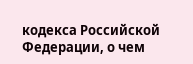кодекса Российской Федерации, о чем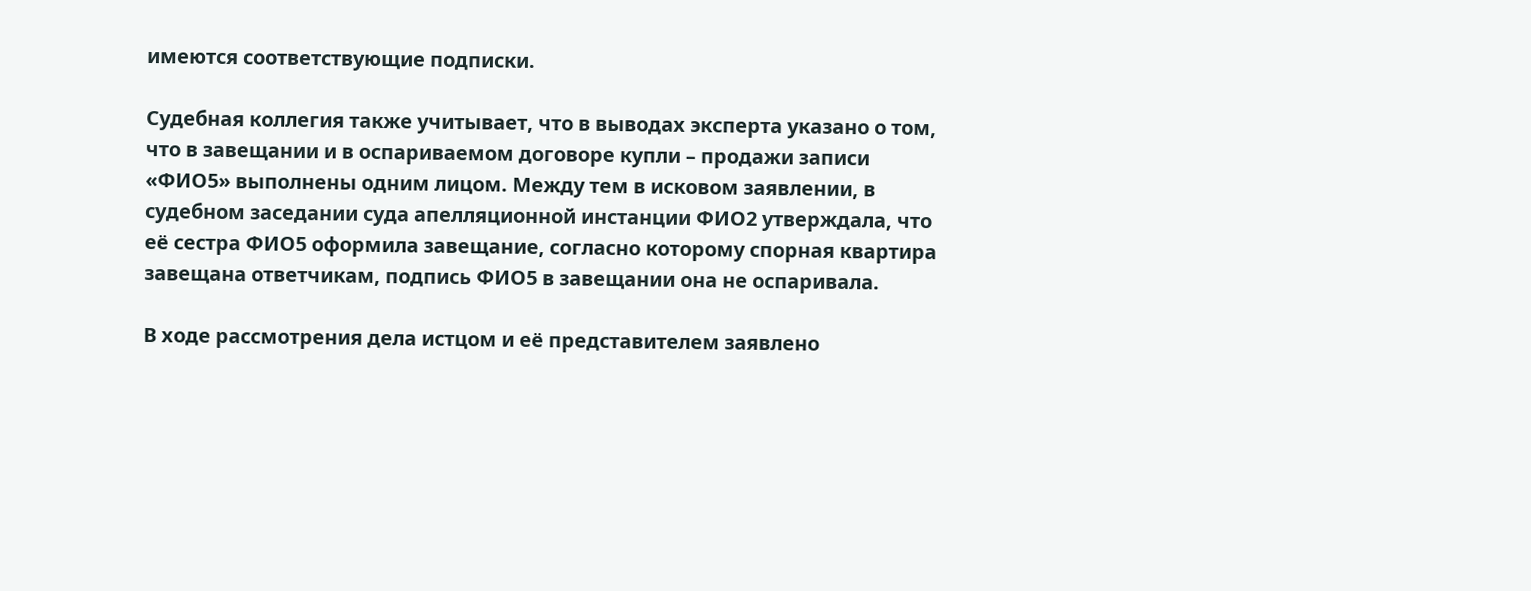имеются соответствующие подписки.

Судебная коллегия также учитывает, что в выводах эксперта указано о том, что в завещании и в оспариваемом договоре купли – продажи записи «ФИО5» выполнены одним лицом. Между тем в исковом заявлении, в судебном заседании суда апелляционной инстанции ФИО2 утверждала, что её сестра ФИО5 оформила завещание, согласно которому спорная квартира завещана ответчикам, подпись ФИО5 в завещании она не оспаривала.

В ходе рассмотрения дела истцом и её представителем заявлено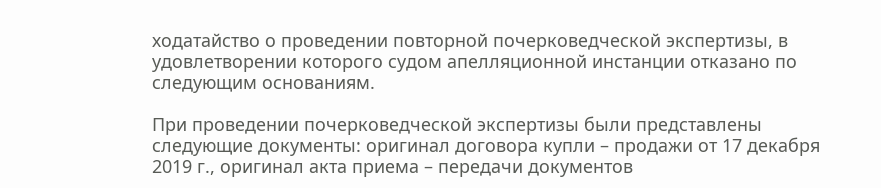ходатайство о проведении повторной почерковедческой экспертизы, в удовлетворении которого судом апелляционной инстанции отказано по следующим основаниям.

При проведении почерковедческой экспертизы были представлены следующие документы: оригинал договора купли – продажи от 17 декабря 2019 г., оригинал акта приема – передачи документов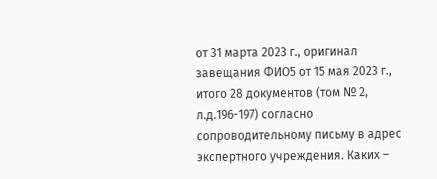от 31 марта 2023 г., оригинал завещания ФИО5 от 15 мая 2023 г., итого 28 документов (том № 2, л.д.196-197) согласно сопроводительному письму в адрес экспертного учреждения. Каких –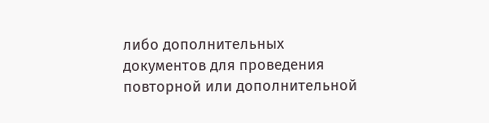либо дополнительных документов для проведения повторной или дополнительной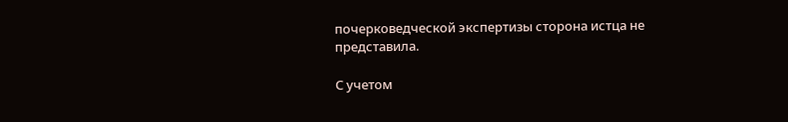почерковедческой экспертизы сторона истца не представила.

С учетом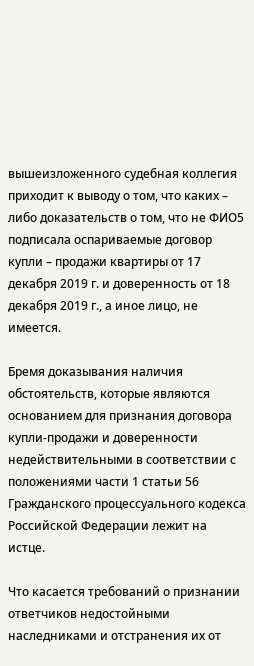вышеизложенного судебная коллегия приходит к выводу о том, что каких – либо доказательств о том, что не ФИО5 подписала оспариваемые договор купли – продажи квартиры от 17 декабря 2019 г. и доверенность от 18 декабря 2019 г., а иное лицо, не имеется.

Бремя доказывания наличия обстоятельств, которые являются основанием для признания договора купли-продажи и доверенности недействительными в соответствии с положениями части 1 статьи 56 Гражданского процессуального кодекса Российской Федерации лежит на истце.

Что касается требований о признании ответчиков недостойными наследниками и отстранения их от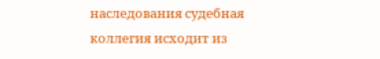наследования судебная коллегия исходит из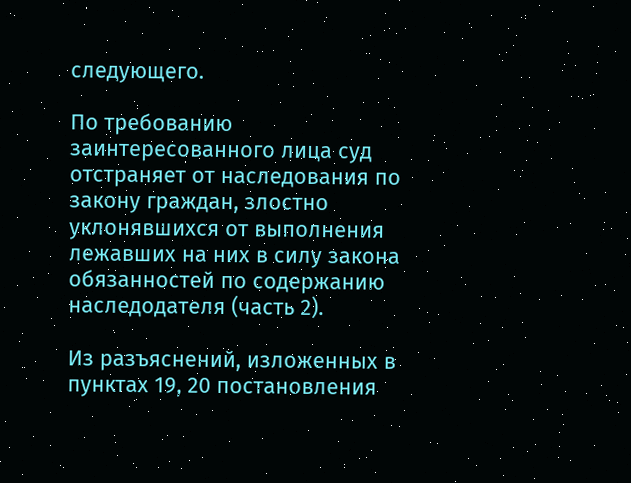следующего.

По требованию заинтересованного лица суд отстраняет от наследования по закону граждан, злостно уклонявшихся от выполнения лежавших на них в силу закона обязанностей по содержанию наследодателя (часть 2).

Из разъяснений, изложенных в пунктах 19, 20 постановления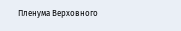Пленума Верховного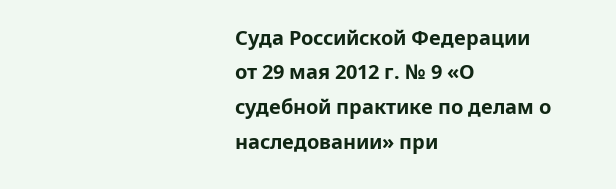Суда Российской Федерации от 29 мая 2012 г. № 9 «О судебной практике по делам о наследовании» при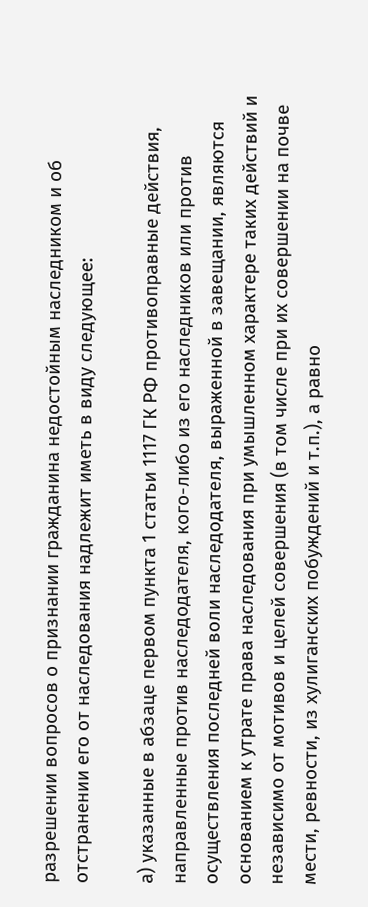разрешении вопросов о признании гражданина недостойным наследником и об отстранении его от наследования надлежит иметь в виду следующее:

а) указанные в абзаце первом пункта 1 статьи 1117 ГК РФ противоправные действия, направленные против наследодателя, кого-либо из его наследников или против осуществления последней воли наследодателя, выраженной в завещании, являются основанием к утрате права наследования при умышленном характере таких действий и независимо от мотивов и целей совершения (в том числе при их совершении на почве мести, ревности, из хулиганских побуждений и т.п.), а равно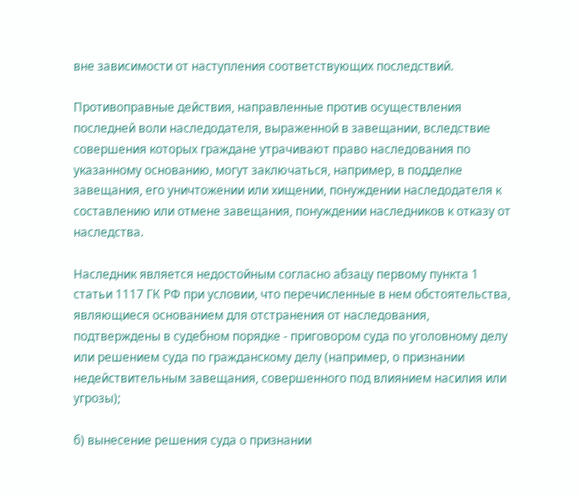вне зависимости от наступления соответствующих последствий.

Противоправные действия, направленные против осуществления последней воли наследодателя, выраженной в завещании, вследствие совершения которых граждане утрачивают право наследования по указанному основанию, могут заключаться, например, в подделке завещания, его уничтожении или хищении, понуждении наследодателя к составлению или отмене завещания, понуждении наследников к отказу от наследства.

Наследник является недостойным согласно абзацу первому пункта 1 статьи 1117 ГК РФ при условии, что перечисленные в нем обстоятельства, являющиеся основанием для отстранения от наследования, подтверждены в судебном порядке - приговором суда по уголовному делу или решением суда по гражданскому делу (например, о признании недействительным завещания, совершенного под влиянием насилия или угрозы);

б) вынесение решения суда о признании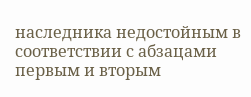наследника недостойным в соответствии с абзацами первым и вторым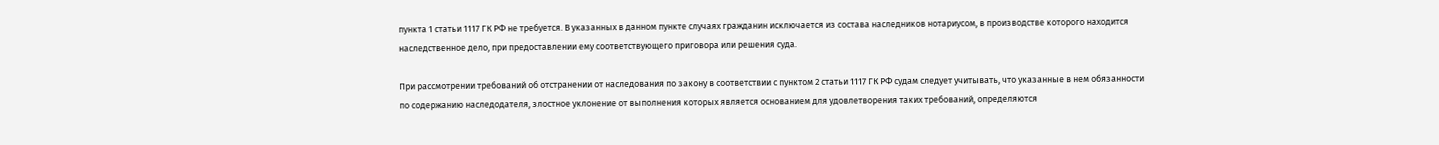пункта 1 статьи 1117 ГК РФ не требуется. В указанных в данном пункте случаях гражданин исключается из состава наследников нотариусом, в производстве которого находится наследственное дело, при предоставлении ему соответствующего приговора или решения суда.

При рассмотрении требований об отстранении от наследования по закону в соответствии с пунктом 2 статьи 1117 ГК РФ судам следует учитывать, что указанные в нем обязанности по содержанию наследодателя, злостное уклонение от выполнения которых является основанием для удовлетворения таких требований, определяются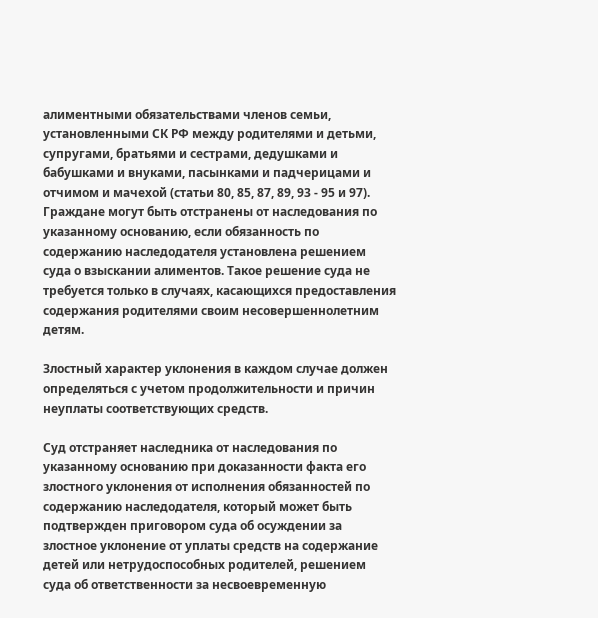алиментными обязательствами членов семьи, установленными СК РФ между родителями и детьми, супругами, братьями и сестрами, дедушками и бабушками и внуками, пасынками и падчерицами и отчимом и мачехой (статьи 80, 85, 87, 89, 93 - 95 и 97). Граждане могут быть отстранены от наследования по указанному основанию, если обязанность по содержанию наследодателя установлена решением суда о взыскании алиментов. Такое решение суда не требуется только в случаях, касающихся предоставления содержания родителями своим несовершеннолетним детям.

Злостный характер уклонения в каждом случае должен определяться с учетом продолжительности и причин неуплаты соответствующих средств.

Суд отстраняет наследника от наследования по указанному основанию при доказанности факта его злостного уклонения от исполнения обязанностей по содержанию наследодателя, который может быть подтвержден приговором суда об осуждении за злостное уклонение от уплаты средств на содержание детей или нетрудоспособных родителей, решением суда об ответственности за несвоевременную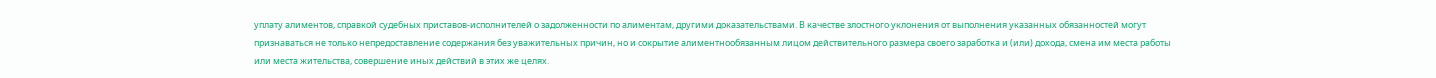уплату алиментов, справкой судебных приставов-исполнителей о задолженности по алиментам, другими доказательствами. В качестве злостного уклонения от выполнения указанных обязанностей могут признаваться не только непредоставление содержания без уважительных причин, но и сокрытие алиментнообязанным лицом действительного размера своего заработка и (или) дохода, смена им места работы или места жительства, совершение иных действий в этих же целях.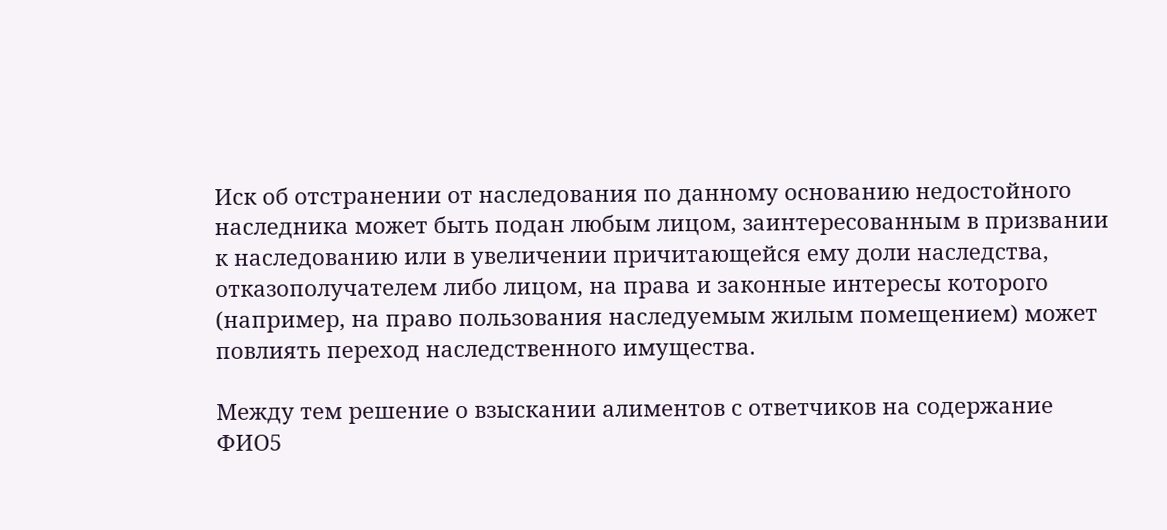Иск об отстранении от наследования по данному основанию недостойного наследника может быть подан любым лицом, заинтересованным в призвании к наследованию или в увеличении причитающейся ему доли наследства, отказополучателем либо лицом, на права и законные интересы которого (например, на право пользования наследуемым жилым помещением) может повлиять переход наследственного имущества.

Между тем решение о взыскании алиментов с ответчиков на содержание ФИО5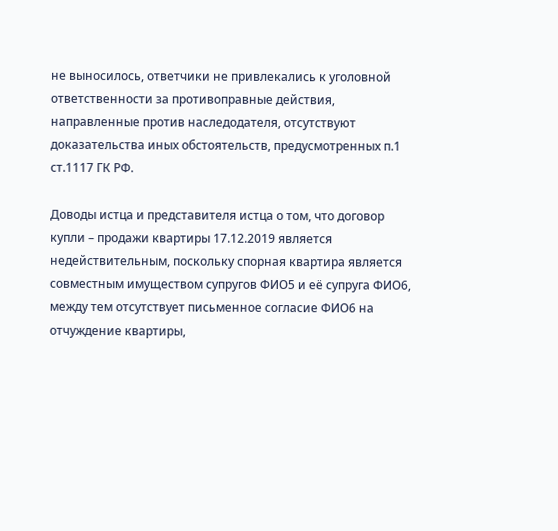не выносилось, ответчики не привлекались к уголовной ответственности за противоправные действия, направленные против наследодателя, отсутствуют доказательства иных обстоятельств, предусмотренных п.1 ст.1117 ГК РФ.

Доводы истца и представителя истца о том, что договор купли – продажи квартиры 17.12.2019 является недействительным, поскольку спорная квартира является совместным имуществом супругов ФИО5 и её супруга ФИО6, между тем отсутствует письменное согласие ФИО6 на отчуждение квартиры,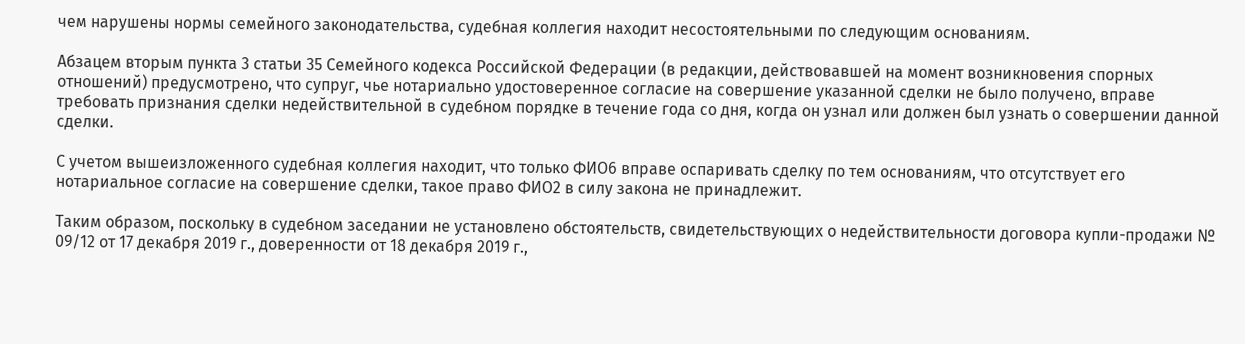чем нарушены нормы семейного законодательства, судебная коллегия находит несостоятельными по следующим основаниям.

Абзацем вторым пункта 3 статьи 35 Семейного кодекса Российской Федерации (в редакции, действовавшей на момент возникновения спорных отношений) предусмотрено, что супруг, чье нотариально удостоверенное согласие на совершение указанной сделки не было получено, вправе требовать признания сделки недействительной в судебном порядке в течение года со дня, когда он узнал или должен был узнать о совершении данной сделки.

С учетом вышеизложенного судебная коллегия находит, что только ФИО6 вправе оспаривать сделку по тем основаниям, что отсутствует его нотариальное согласие на совершение сделки, такое право ФИО2 в силу закона не принадлежит.

Таким образом, поскольку в судебном заседании не установлено обстоятельств, свидетельствующих о недействительности договора купли-продажи № 09/12 от 17 декабря 2019 г., доверенности от 18 декабря 2019 г.,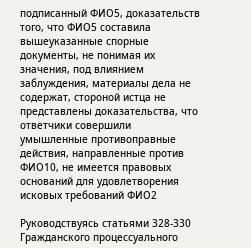подписанный ФИО5, доказательств того, что ФИО5 составила вышеуказанные спорные документы, не понимая их значения, под влиянием заблуждения, материалы дела не содержат, стороной истца не представлены доказательства, что ответчики совершили умышленные противоправные действия, направленные против ФИО10, не имеется правовых оснований для удовлетворения исковых требований ФИО2

Руководствуясь статьями 328-330 Гражданского процессуального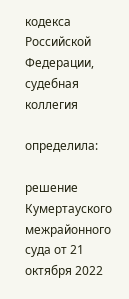кодекса Российской Федерации, судебная коллегия

определила:

решение Кумертауского межрайонного суда от 21 октября 2022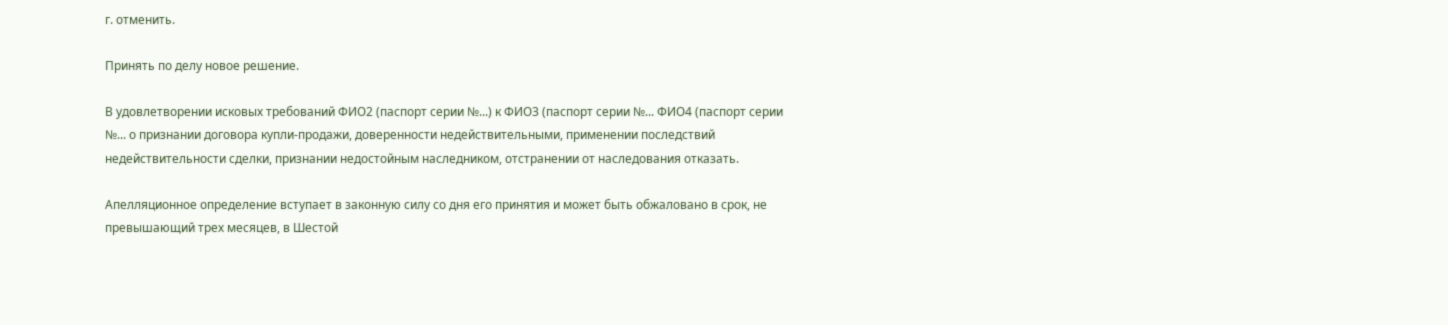г. отменить.

Принять по делу новое решение.

В удовлетворении исковых требований ФИО2 (паспорт серии №...) к ФИО3 (паспорт серии №... ФИО4 (паспорт серии №... о признании договора купли-продажи, доверенности недействительными, применении последствий недействительности сделки, признании недостойным наследником, отстранении от наследования отказать.

Апелляционное определение вступает в законную силу со дня его принятия и может быть обжаловано в срок, не превышающий трех месяцев, в Шестой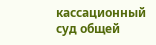кассационный суд общей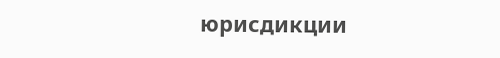юрисдикции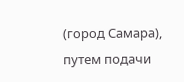(город Самара), путем подачи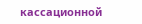кассационной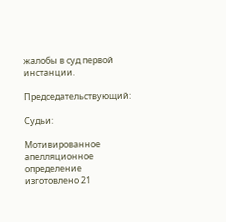жалобы в суд первой инстанции.

Председательствующий:

Судьи:

Мотивированное апелляционное определение изготовлено 21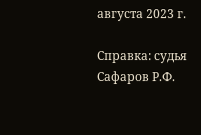августа 2023 г.

Справка: судья Сафаров Р.Ф.